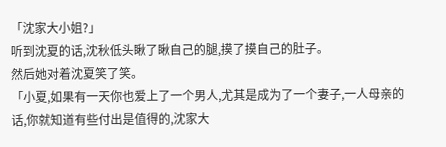「沈家大小姐?」
听到沈夏的话,沈秋低头瞅了瞅自己的腿,摸了摸自己的肚子。
然后她对着沈夏笑了笑。
「小夏,如果有一天你也爱上了一个男人,尤其是成为了一个妻子,一人母亲的话,你就知道有些付出是值得的,沈家大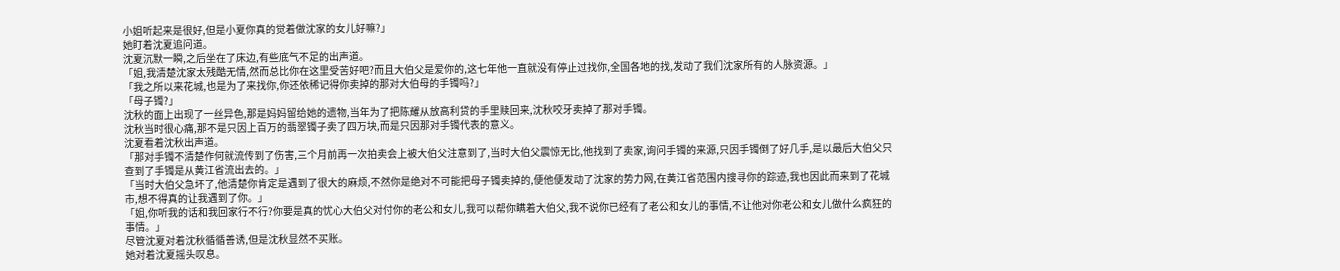小姐听起来是很好,但是小夏你真的觉着做沈家的女儿好嘛?」
她盯着沈夏追问道。
沈夏沉默一瞬,之后坐在了床边,有些底气不足的出声道。
「姐,我清楚沈家太残酷无情,然而总比你在这里受苦好吧?而且大伯父是爱你的,这七年他一直就没有停止过找你,全国各地的找,发动了我们沈家所有的人脉资源。」
「我之所以来花城,也是为了来找你,你还依稀记得你卖掉的那对大伯母的手镯吗?」
「母子镯?」
沈秋的面上出现了一丝异色,那是妈妈留给她的遗物,当年为了把陈耀从放高利贷的手里赎回来,沈秋咬牙卖掉了那对手镯。
沈秋当时很心痛,那不是只因上百万的翡翠镯子卖了四万块,而是只因那对手镯代表的意义。
沈夏看着沈秋出声道。
「那对手镯不清楚作何就流传到了伤害,三个月前再一次拍卖会上被大伯父注意到了,当时大伯父震惊无比,他找到了卖家,询问手镯的来源,只因手镯倒了好几手,是以最后大伯父只查到了手镯是从黄江省流出去的。」
「当时大伯父急坏了,他清楚你肯定是遇到了很大的麻烦,不然你是绝对不可能把母子镯卖掉的,便他便发动了沈家的势力网,在黄江省范围内搜寻你的踪迹,我也因此而来到了花城市,想不得真的让我遇到了你。」
「姐,你听我的话和我回家行不行?你要是真的忧心大伯父对付你的老公和女儿,我可以帮你瞒着大伯父,我不说你已经有了老公和女儿的事情,不让他对你老公和女儿做什么疯狂的事情。」
尽管沈夏对着沈秋循循善诱,但是沈秋显然不买账。
她对着沈夏摇头叹息。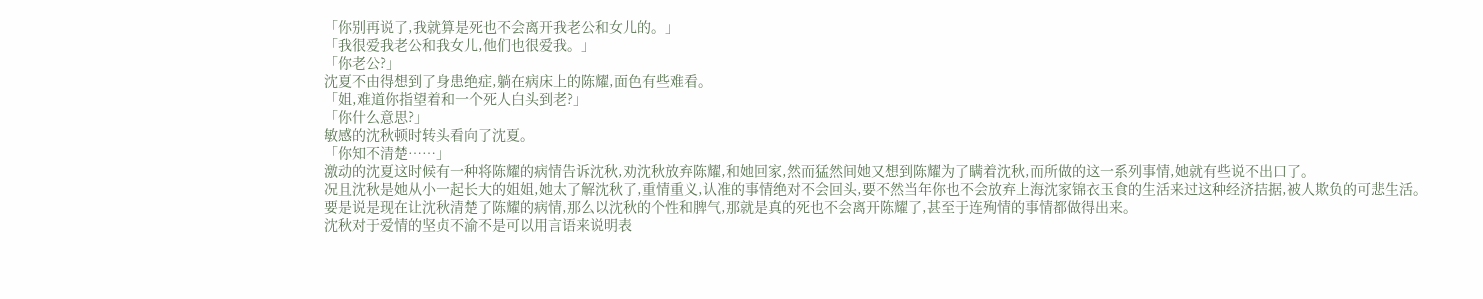「你别再说了,我就算是死也不会离开我老公和女儿的。」
「我很爱我老公和我女儿,他们也很爱我。」
「你老公?」
沈夏不由得想到了身患绝症,躺在病床上的陈耀,面色有些难看。
「姐,难道你指望着和一个死人白头到老?」
「你什么意思?」
敏感的沈秋顿时转头看向了沈夏。
「你知不清楚……」
激动的沈夏这时候有一种将陈耀的病情告诉沈秋,劝沈秋放弃陈耀,和她回家,然而猛然间她又想到陈耀为了瞒着沈秋,而所做的这一系列事情,她就有些说不出口了。
况且沈秋是她从小一起长大的姐姐,她太了解沈秋了,重情重义,认准的事情绝对不会回头,要不然当年你也不会放弃上海沈家锦衣玉食的生活来过这种经济拮据,被人欺负的可悲生活。
要是说是现在让沈秋清楚了陈耀的病情,那么以沈秋的个性和脾气,那就是真的死也不会离开陈耀了,甚至于连殉情的事情都做得出来。
沈秋对于爱情的坚贞不渝不是可以用言语来说明表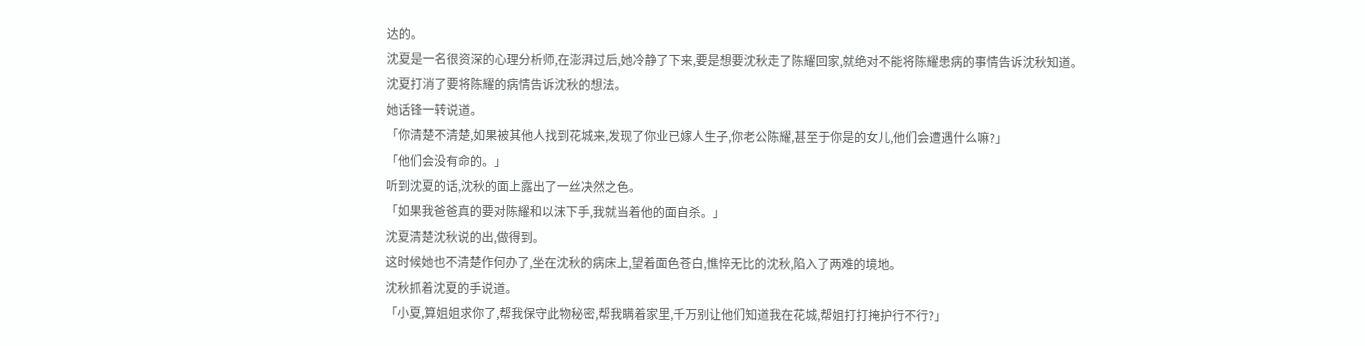达的。
沈夏是一名很资深的心理分析师,在澎湃过后,她冷静了下来,要是想要沈秋走了陈耀回家,就绝对不能将陈耀患病的事情告诉沈秋知道。
沈夏打消了要将陈耀的病情告诉沈秋的想法。
她话锋一转说道。
「你清楚不清楚,如果被其他人找到花城来,发现了你业已嫁人生子,你老公陈耀,甚至于你是的女儿,他们会遭遇什么嘛?」
「他们会没有命的。」
听到沈夏的话,沈秋的面上露出了一丝决然之色。
「如果我爸爸真的要对陈耀和以沫下手,我就当着他的面自杀。」
沈夏清楚沈秋说的出,做得到。
这时候她也不清楚作何办了,坐在沈秋的病床上,望着面色苍白,憔悴无比的沈秋,陷入了两难的境地。
沈秋抓着沈夏的手说道。
「小夏,算姐姐求你了,帮我保守此物秘密,帮我瞒着家里,千万别让他们知道我在花城,帮姐打打掩护行不行?」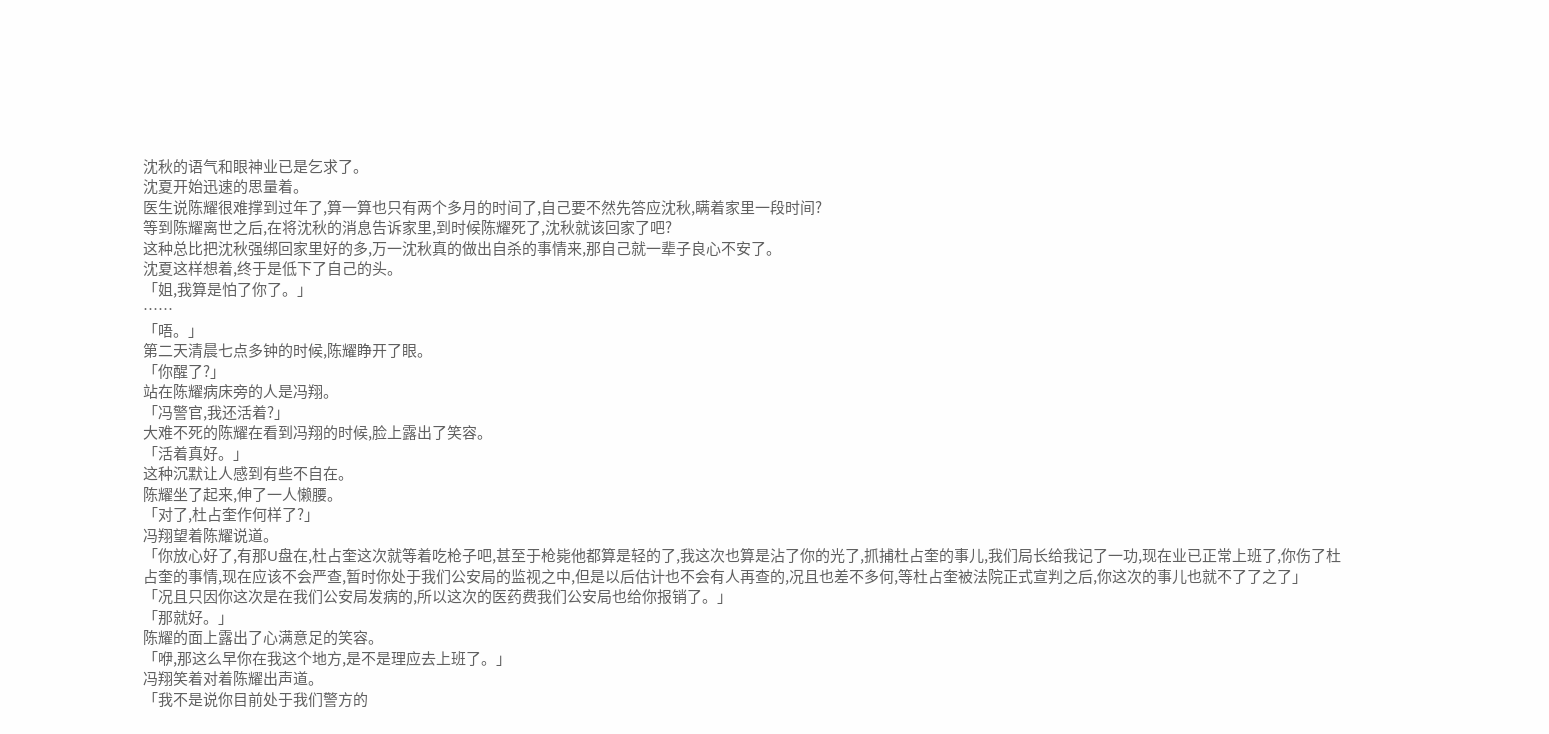沈秋的语气和眼神业已是乞求了。
沈夏开始迅速的思量着。
医生说陈耀很难撑到过年了,算一算也只有两个多月的时间了,自己要不然先答应沈秋,瞒着家里一段时间?
等到陈耀离世之后,在将沈秋的消息告诉家里,到时候陈耀死了,沈秋就该回家了吧?
这种总比把沈秋强绑回家里好的多,万一沈秋真的做出自杀的事情来,那自己就一辈子良心不安了。
沈夏这样想着,终于是低下了自己的头。
「姐,我算是怕了你了。」
……
「唔。」
第二天清晨七点多钟的时候,陈耀睁开了眼。
「你醒了?」
站在陈耀病床旁的人是冯翔。
「冯警官,我还活着?」
大难不死的陈耀在看到冯翔的时候,脸上露出了笑容。
「活着真好。」
这种沉默让人感到有些不自在。
陈耀坐了起来,伸了一人懒腰。
「对了,杜占奎作何样了?」
冯翔望着陈耀说道。
「你放心好了,有那U盘在,杜占奎这次就等着吃枪子吧,甚至于枪毙他都算是轻的了,我这次也算是沾了你的光了,抓捕杜占奎的事儿,我们局长给我记了一功,现在业已正常上班了,你伤了杜占奎的事情,现在应该不会严查,暂时你处于我们公安局的监视之中,但是以后估计也不会有人再查的,况且也差不多何,等杜占奎被法院正式宣判之后,你这次的事儿也就不了了之了」
「况且只因你这次是在我们公安局发病的,所以这次的医药费我们公安局也给你报销了。」
「那就好。」
陈耀的面上露出了心满意足的笑容。
「咿,那这么早你在我这个地方,是不是理应去上班了。」
冯翔笑着对着陈耀出声道。
「我不是说你目前处于我们警方的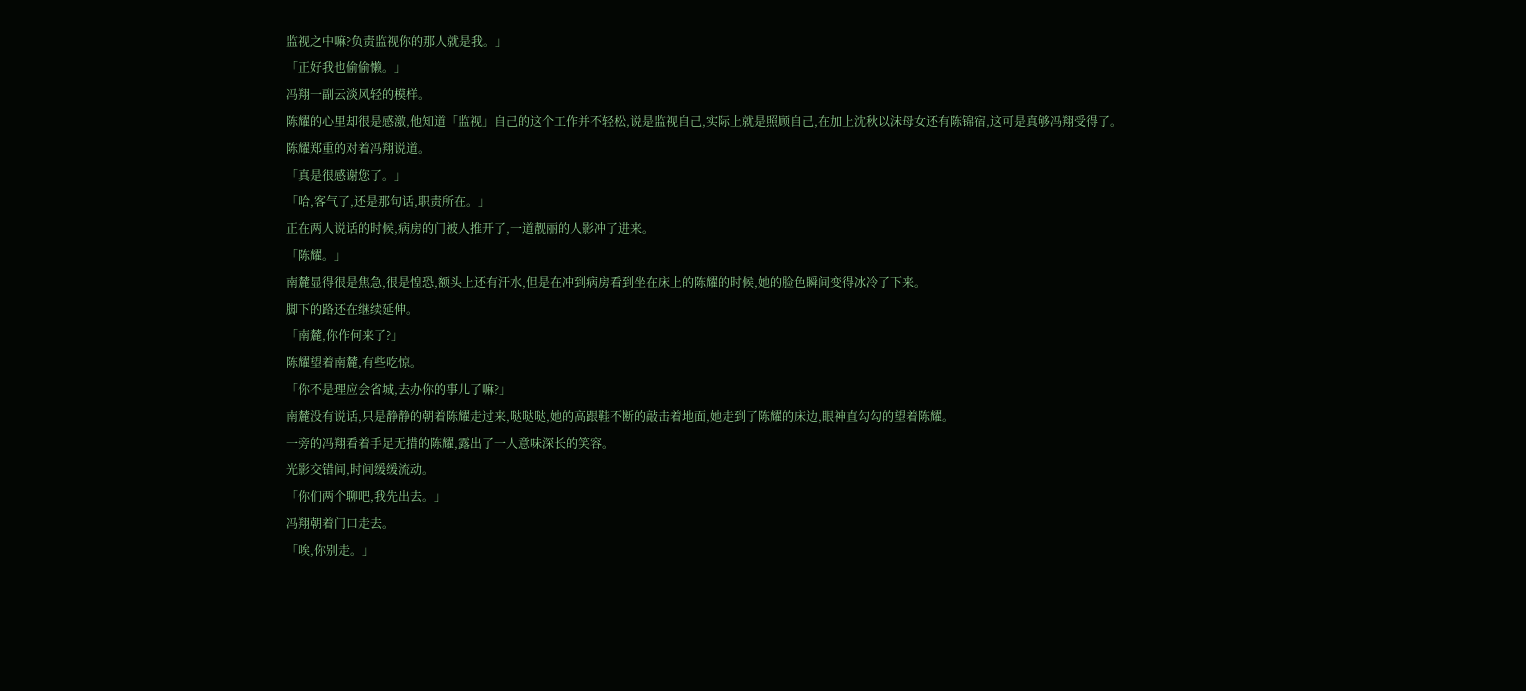监视之中嘛?负责监视你的那人就是我。」
「正好我也偷偷懒。」
冯翔一副云淡风轻的模样。
陈耀的心里却很是感激,他知道「监视」自己的这个工作并不轻松,说是监视自己,实际上就是照顾自己,在加上沈秋以沫母女还有陈锦宿,这可是真够冯翔受得了。
陈耀郑重的对着冯翔说道。
「真是很感谢您了。」
「哈,客气了,还是那句话,职责所在。」
正在两人说话的时候,病房的门被人推开了,一道靓丽的人影冲了进来。
「陈耀。」
南麓显得很是焦急,很是惶恐,额头上还有汗水,但是在冲到病房看到坐在床上的陈耀的时候,她的脸色瞬间变得冰冷了下来。
脚下的路还在继续延伸。
「南麓,你作何来了?」
陈耀望着南麓,有些吃惊。
「你不是理应会省城,去办你的事儿了嘛?」
南麓没有说话,只是静静的朝着陈耀走过来,哒哒哒,她的高跟鞋不断的敲击着地面,她走到了陈耀的床边,眼神直勾勾的望着陈耀。
一旁的冯翔看着手足无措的陈耀,露出了一人意味深长的笑容。
光影交错间,时间缓缓流动。
「你们两个聊吧,我先出去。」
冯翔朝着门口走去。
「唉,你别走。」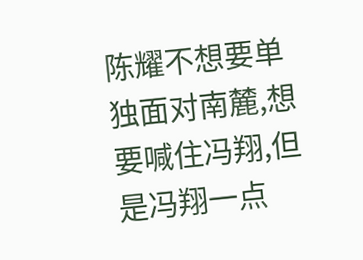陈耀不想要单独面对南麓,想要喊住冯翔,但是冯翔一点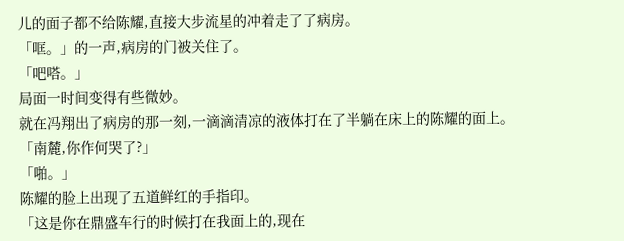儿的面子都不给陈耀,直接大步流星的冲着走了了病房。
「哐。」的一声,病房的门被关住了。
「吧嗒。」
局面一时间变得有些微妙。
就在冯翔出了病房的那一刻,一滴滴清凉的液体打在了半躺在床上的陈耀的面上。
「南麓,你作何哭了?」
「啪。」
陈耀的脸上出现了五道鲜红的手指印。
「这是你在鼎盛车行的时候打在我面上的,现在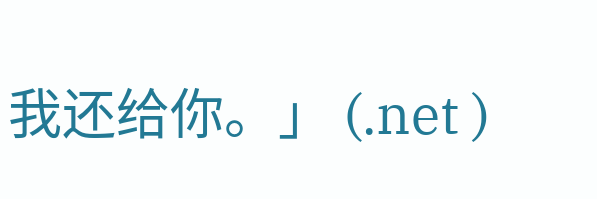我还给你。」 (.net )